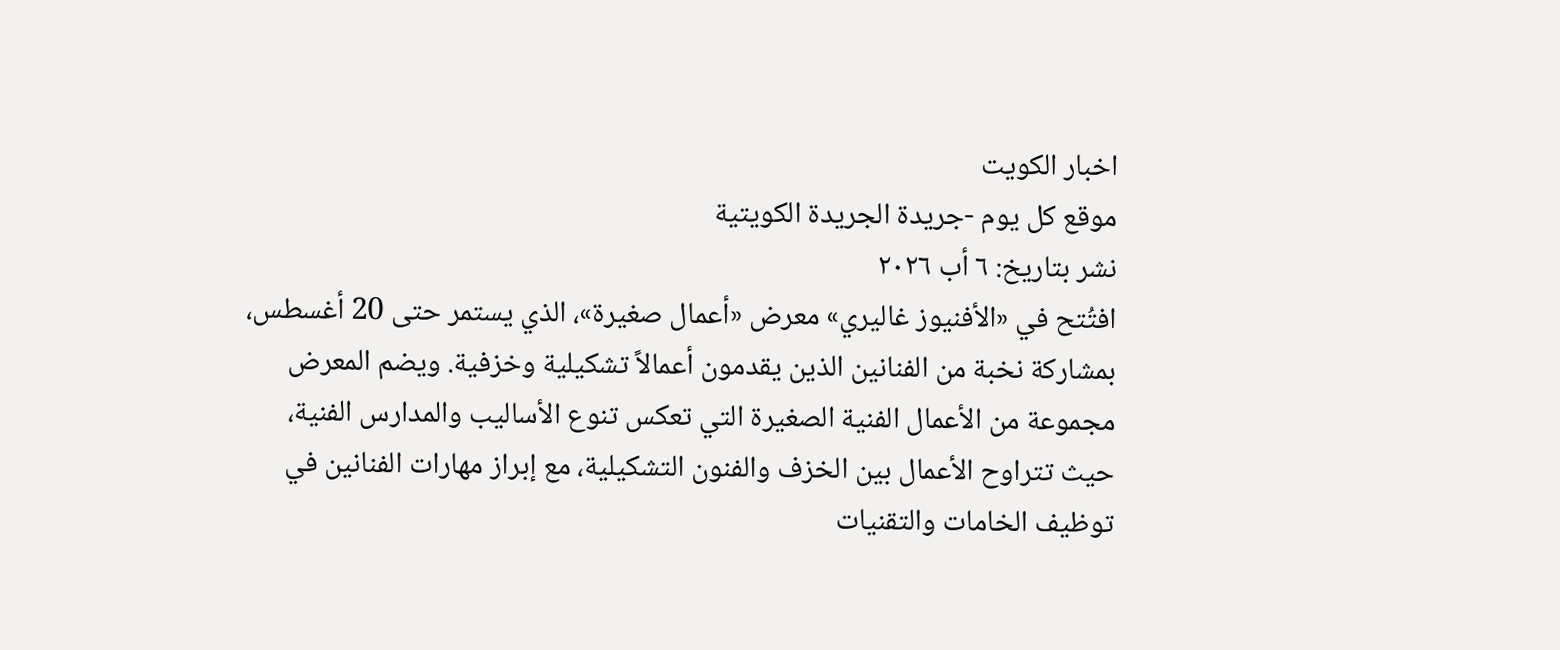اخبار الكويت
موقع كل يوم -جريدة الجريدة الكويتية
نشر بتاريخ: ٦ أب ٢٠٢٦
افتُتح في «الأفنيوز غاليري» معرض «أعمال صغيرة»، الذي يستمر حتى 20 أغسطس، بمشاركة نخبة من الفنانين الذين يقدمون أعمالاً تشكيلية وخزفية. ويضم المعرض مجموعة من الأعمال الفنية الصغيرة التي تعكس تنوع الأساليب والمدارس الفنية، حيث تتراوح الأعمال بين الخزف والفنون التشكيلية، مع إبراز مهارات الفنانين في توظيف الخامات والتقنيات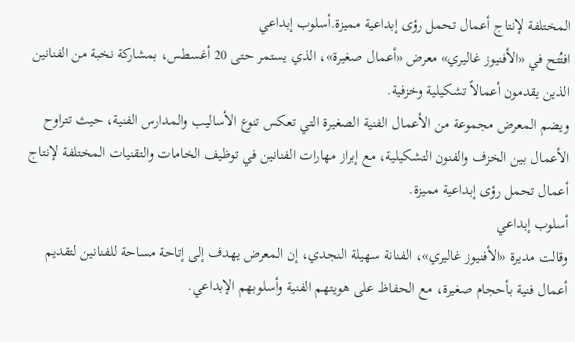المختلفة لإنتاج أعمال تحمل رؤى إبداعية مميزة.أسلوب إبداعي
افتُتح في «الأفنيوز غاليري» معرض «أعمال صغيرة»، الذي يستمر حتى 20 أغسطس، بمشاركة نخبة من الفنانين الذين يقدمون أعمالاً تشكيلية وخزفية.
ويضم المعرض مجموعة من الأعمال الفنية الصغيرة التي تعكس تنوع الأساليب والمدارس الفنية، حيث تتراوح الأعمال بين الخزف والفنون التشكيلية، مع إبراز مهارات الفنانين في توظيف الخامات والتقنيات المختلفة لإنتاج أعمال تحمل رؤى إبداعية مميزة.
أسلوب إبداعي
وقالت مديرة «الأفنيوز غاليري»، الفنانة سهيلة النجدي، إن المعرض يهدف إلى إتاحة مساحة للفنانين لتقديم أعمال فنية بأحجام صغيرة، مع الحفاظ على هويتهم الفنية وأسلوبهم الإبداعي.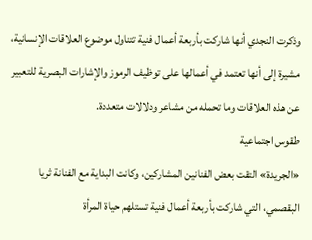وذكرت النجدي أنها شاركت بأربعة أعمال فنية تتناول موضوع العلاقات الإنسانية، مشيرة إلى أنها تعتمد في أعمالها على توظيف الرموز والإشارات البصرية للتعبير عن هذه العلاقات وما تحمله من مشاعر ودلالات متعددة.
طقوس اجتماعية
«الجريدة» التقت بعض الفنانين المشاركين، وكانت البداية مع الفنانة ثريا البقصمي، التي شاركت بأربعة أعمال فنية تستلهم حياة المرأة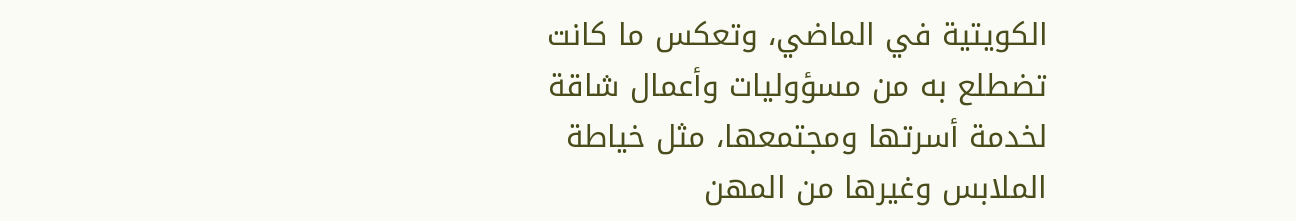الكويتية في الماضي، وتعكس ما كانت تضطلع به من مسؤوليات وأعمال شاقة لخدمة أسرتها ومجتمعها، مثل خياطة الملابس وغيرها من المهن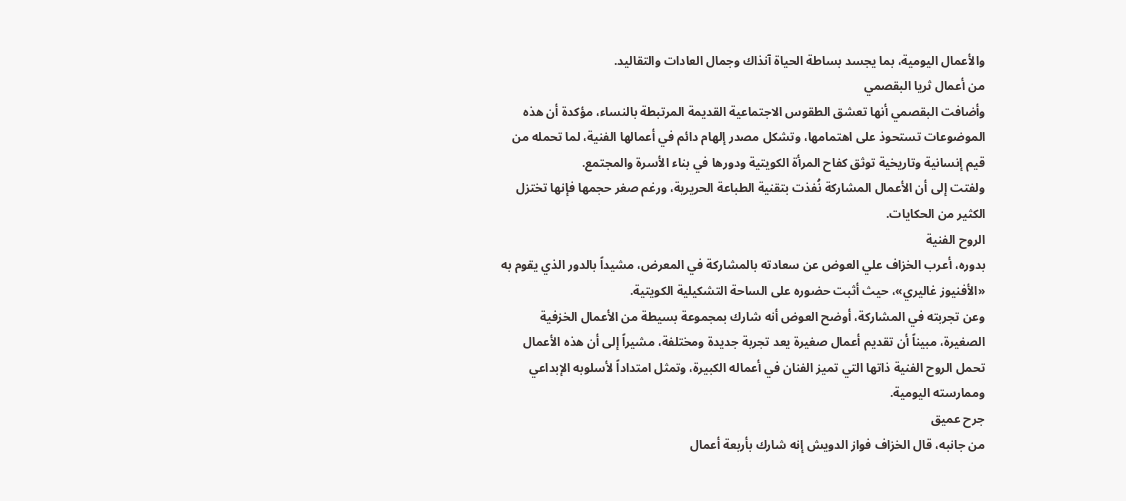والأعمال اليومية، بما يجسد بساطة الحياة آنذاك وجمال العادات والتقاليد.
من أعمال ثريا البقصمي
وأضافت البقصمي أنها تعشق الطقوس الاجتماعية القديمة المرتبطة بالنساء، مؤكدة أن هذه الموضوعات تستحوذ على اهتمامها، وتشكل مصدر إلهام دائم في أعمالها الفنية، لما تحمله من قيم إنسانية وتاريخية توثق كفاح المرأة الكويتية ودورها في بناء الأسرة والمجتمع.
ولفتت إلى أن الأعمال المشاركة نُفذت بتقنية الطباعة الحريرية، ورغم صغر حجمها فإنها تختزل الكثير من الحكايات.
الروح الفنية
بدوره، أعرب الخزاف علي العوض عن سعادته بالمشاركة في المعرض، مشيداً بالدور الذي يقوم به «الأفنيوز غاليري»، حيث أثبت حضوره على الساحة التشكيلية الكويتية.
وعن تجربته في المشاركة، أوضح العوض أنه شارك بمجموعة بسيطة من الأعمال الخزفية الصغيرة، مبيناً أن تقديم أعمال صغيرة يعد تجربة جديدة ومختلفة، مشيراً إلى أن هذه الأعمال تحمل الروح الفنية ذاتها التي تميز الفنان في أعماله الكبيرة، وتمثل امتداداً لأسلوبه الإبداعي وممارسته اليومية.
جرح عميق
من جانبه، قال الخزاف فواز الدويش إنه شارك بأربعة أعمال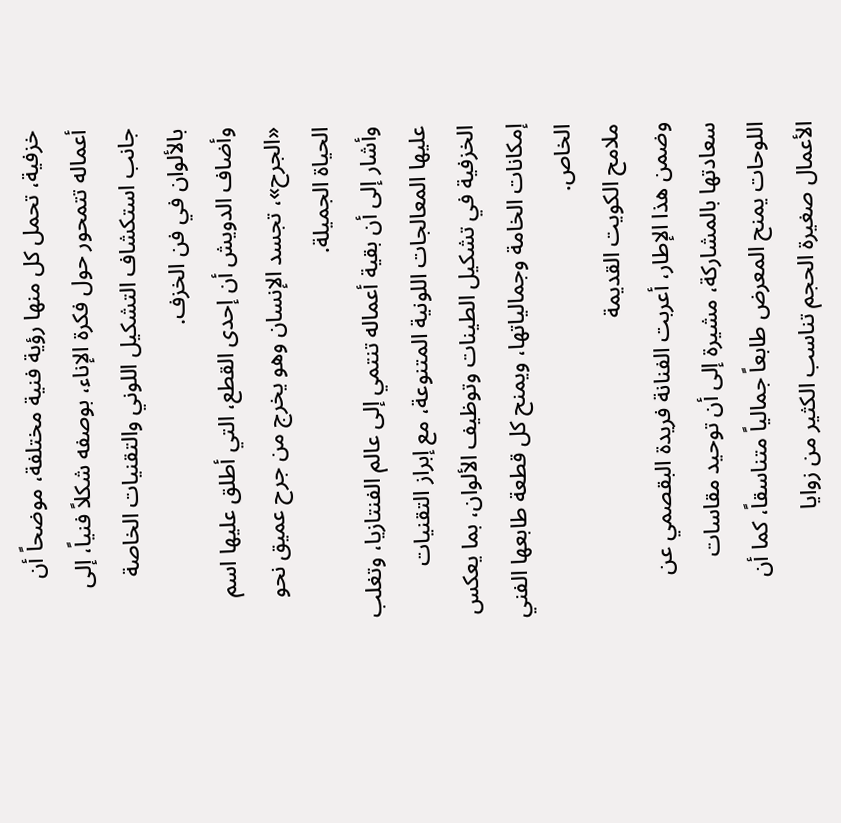خزفية، تحمل كل منها رؤية فنية مختلفة، موضحاً أن أعماله تتمحور حول فكرة الإناء، بوصفه شكلاً فنياً، إلى جانب استكشاف التشكيل اللوني والتقنيات الخاصة بالألوان في فن الخزف.
وأضاف الدويش أن إحدى القطع، التي أطلق عليها اسم «الجرح»، تجسد الإنسان وهو يخرج من جرح عميق نحو الحياة الجميلة.
وأشار إلى أن بقية أعماله تنتمي إلى عالم الفنتازيا، وتغلب عليها المعالجات اللونية المتنوعة، مع إبراز التقنيات الخزفية في تشكيل الطينات وتوظيف الألوان، بما يعكس إمكانات الخامة وجمالياتها، ويمنح كل قطعة طابعها الفني الخاص.
ملامح الكويت القديمة
وضمن هذا الإطار، أعربت الفنانة فريدة البقصمي عن سعادتها بالمشاركة، مشيرة إلى أن توحيد مقاسات اللوحات يمنح المعرض طابعاً جمالياً متناسقاً، كما أن الأعمال صغيرة الحجم تناسب الكثير من زوايا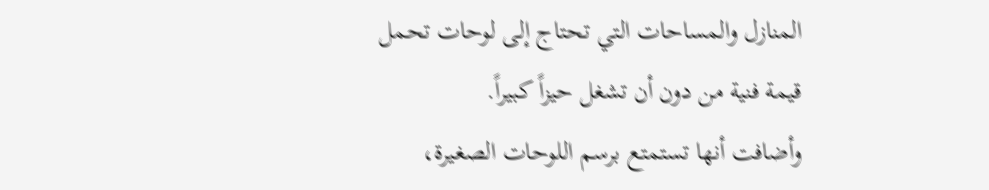المنازل والمساحات التي تحتاج إلى لوحات تحمل قيمة فنية من دون أن تشغل حيزاً كبيراً.
وأضافت أنها تستمتع برسم اللوحات الصغيرة،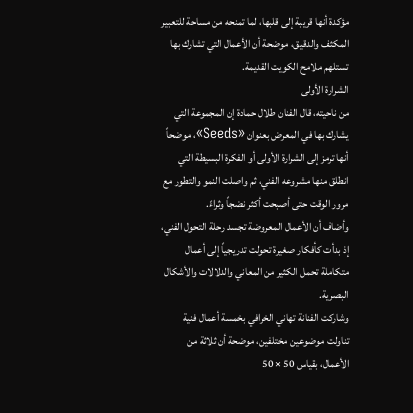مؤكدة أنها قريبة إلى قلبها، لما تمنحه من مساحة للتعبير المكثف والدقيق، موضحة أن الأعمال التي تشارك بها تستلهم ملامح الكويت القديمة.
الشرارة الأولى
من ناحيته، قال الفنان طلال حمادة إن المجموعة التي يشارك بها في المعرض بعنوان «Seeds»، موضحاً أنها ترمز إلى الشرارة الأولى أو الفكرة البسيطة التي انطلق منها مشروعه الفني، ثم واصلت النمو والتطور مع مرور الوقت حتى أصبحت أكثر نضجاً وثراءً.
وأضاف أن الأعمال المعروضة تجسد رحلة التحول الفني، إذ بدأت كأفكار صغيرة تحولت تدريجياً إلى أعمال متكاملة تحمل الكثير من المعاني والدلالات والأشكال البصرية.
وشاركت الفنانة تهاني الخرافي بخمسة أعمال فنية تناولت موضوعين مختلفين، موضحة أن ثلاثة من الأعمال، بقياس 50 × 50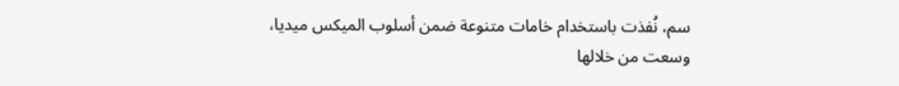سم، نُفذت باستخدام خامات متنوعة ضمن أسلوب الميكس ميديا، وسعت من خلالها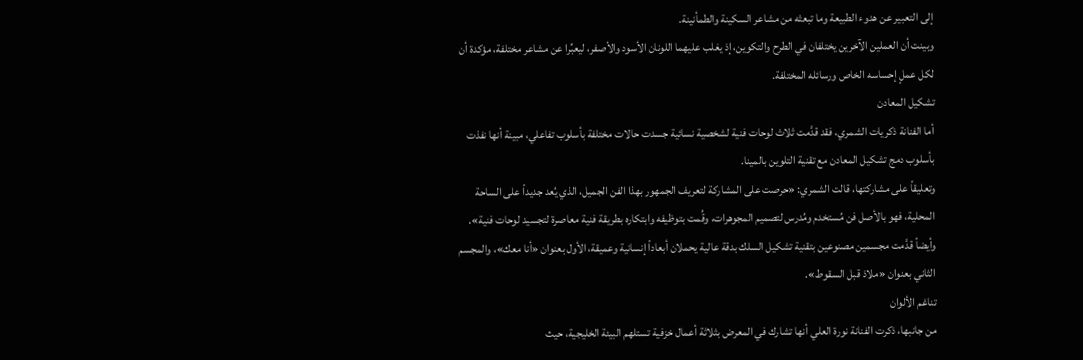إلى التعبير عن هدوء الطبيعة وما تبعثه من مشاعر السكينة والطمأنينة.
وبينت أن العملين الآخرين يختلفان في الطرح والتكوين، إذ يغلب عليهما اللونان الأسود والأصفر، ليعبِّرا عن مشاعر مختلفة، مؤكدة أن لكل عملٍ إحساسه الخاص ورسائله المختلفة.
تشكيل المعادن
أما الفنانة ذكريات الشمري، فقد قدَّمت ثلاث لوحات فنية لشخصية نسائية جسدت حالات مختلفة بأسلوب تفاعلي، مبينة أنها نفذت بأسلوب دمج تشكيل المعادن مع تقنية التلوين بالمينا.
وتعليقاً على مشاركتها، قالت الشمري: «حرصت على المشاركة لتعريف الجمهور بهذا الفن الجميل، الذي يُعد جديداً على الساحة المحلية، فهو بالأصل فن مُستخدم ومُدرس لتصميم المجوهرات، وقُمت بتوظيفه وابتكاره بطريقة فنية معاصرة لتجسيد لوحات فنية». وأيضاً قدَّمت مجسمين مصنوعين بتقنية تشكيل السلك بدقة عالية يحملان أبعاداً إنسانية وعميقة، الأول بعنوان «أنا معك»، والمجسم الثاني بعنوان «ملاذ قبل السقوط».
تناغم الألوان
من جانبها، ذكرت الفنانة نورة العلي أنها تشارك في المعرض بثلاثة أعمال خزفية تستلهم البيئة الخليجية، حيث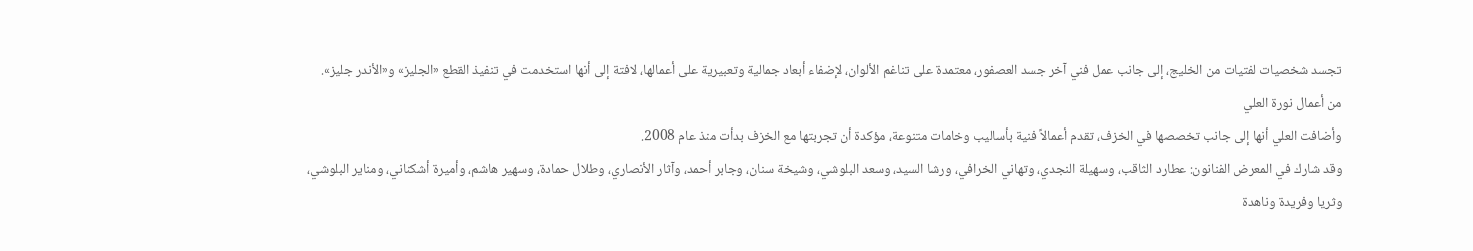تجسد شخصيات لفتيات من الخليج، إلى جانب عمل فني آخر جسد العصفور، معتمدة على تناغم الألوان، لإضفاء أبعاد جمالية وتعبيرية على أعمالها، لافتة إلى أنها استخدمت في تنفيذ القطع «الجليز» و«الأندر جليز».
من أعمال نورة العلي
وأضافت العلي أنها إلى جانب تخصصها في الخزف، تقدم أعمالاً فنية بأساليب وخامات متنوعة، مؤكدة أن تجربتها مع الخزف بدأت منذ عام 2008.
وقد شارك في المعرض الفنانون: عطارد الثاقب، وسهيلة النجدي، وتهاني الخرافي، ورشا السيد، وسعد البلوشي، وشيخة سنان، وجابر أحمد، وآثار الأنصاري، وطلال حمادة، وسهير هاشم، وأميرة أشكناني، ومناير البلوشي، وثريا وفريدة وناهدة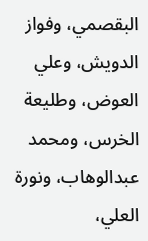البقصمي، وفواز الدويش، وعلي العوض، وطليعة الخرس، ومحمد عبدالوهاب، ونورة العلي،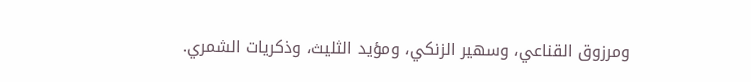ومرزوق القناعي، وسهير الزنكي، ومؤيد الثليث، وذكريات الشمري.